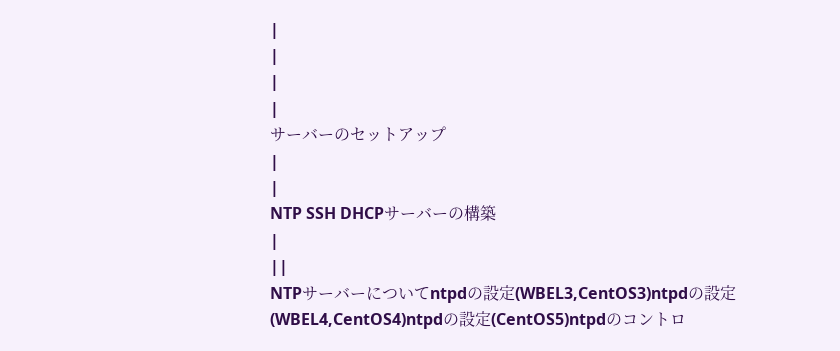|
|
|
|
サーバーのセットアップ
|
|
NTP SSH DHCPサーバーの構築
|
||
NTPサーバーについてntpdの設定(WBEL3,CentOS3)ntpdの設定(WBEL4,CentOS4)ntpdの設定(CentOS5)ntpdのコントロ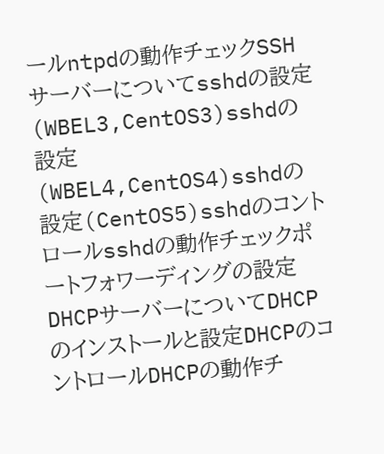ールntpdの動作チェックSSHサーバーについてsshdの設定(WBEL3,CentOS3)sshdの設定(WBEL4,CentOS4)sshdの設定(CentOS5)sshdのコントロールsshdの動作チェックポートフォワーディングの設定DHCPサーバーについてDHCPのインストールと設定DHCPのコントロールDHCPの動作チ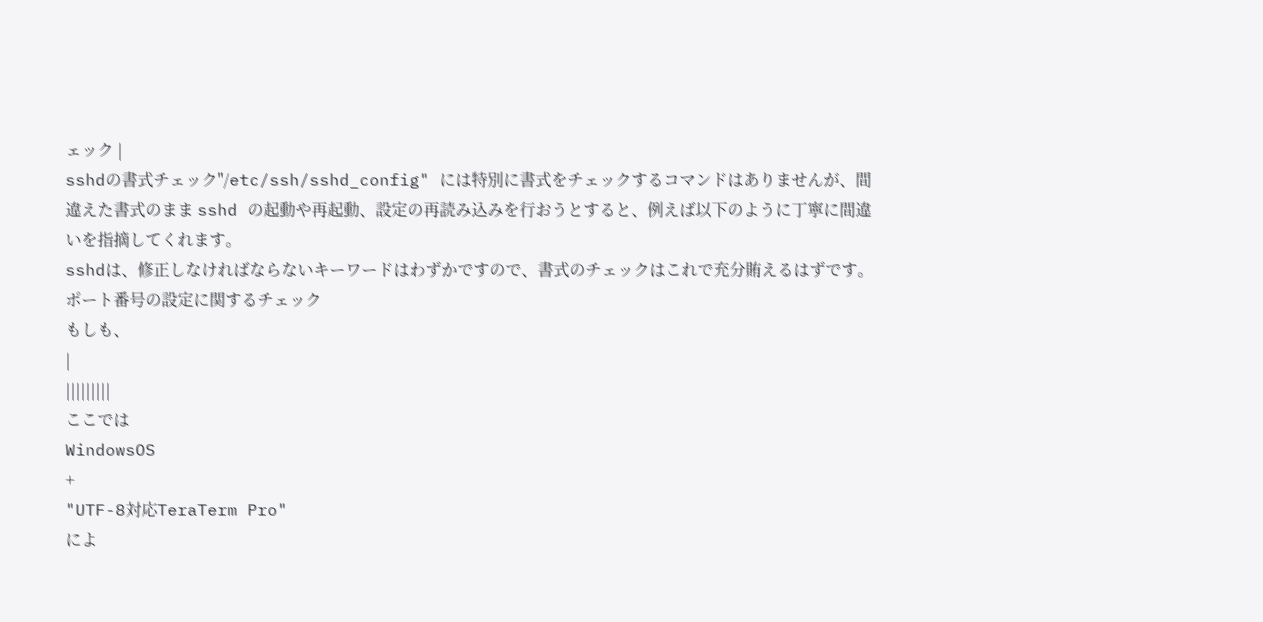ェック |
sshdの書式チェック"/etc/ssh/sshd_config" には特別に書式をチェックするコマンドはありませんが、間違えた書式のまま sshd の起動や再起動、設定の再読み込みを行おうとすると、例えば以下のように丁寧に間違いを指摘してくれます。
sshdは、修正しなければならないキーワードはわずかですので、書式のチェックはこれで充分賄えるはずです。
ポート番号の設定に関するチェック
もしも、
|
|||||||||
ここでは
WindowsOS
+
"UTF-8対応TeraTerm Pro"
によ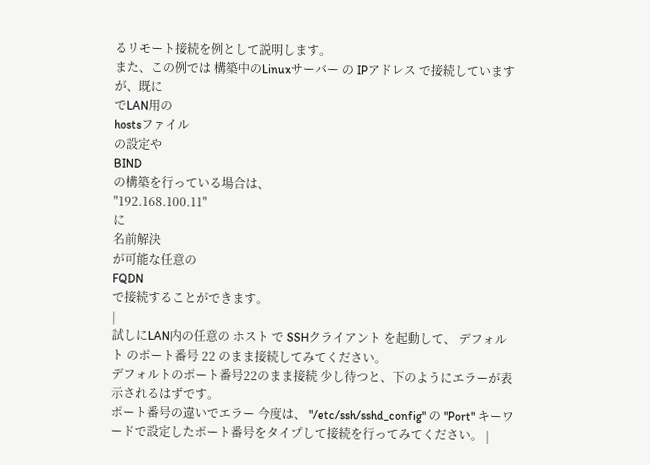るリモート接続を例として説明します。
また、この例では 構築中のLinuxサーバー の IPアドレス で接続していますが、既に
でLAN用の
hostsファイル
の設定や
BIND
の構築を行っている場合は、
"192.168.100.11"
に
名前解決
が可能な任意の
FQDN
で接続することができます。
|
試しにLAN内の任意の ホスト で SSHクライアント を起動して、 デフォルト のポート番号 22 のまま接続してみてください。
デフォルトのポート番号22のまま接続 少し待つと、下のようにエラーが表示されるはずです。
ポート番号の違いでエラー 今度は、 "/etc/ssh/sshd_config" の "Port" キーワードで設定したポート番号をタイプして接続を行ってみてください。 |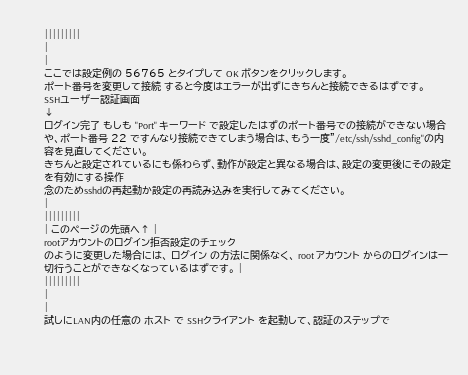|||||||||
|
|
ここでは設定例の 56765 とタイプして OK ボタンをクリックします。
ポート番号を変更して接続 すると今度はエラーが出ずにきちんと接続できるはずです。
SSHユーザー認証画面
↓
ログイン完了 もしも "Port" キーワード で設定したはずのポート番号での接続ができない場合や、ポート番号 22 ですんなり接続できてしまう場合は、もう一度"/etc/ssh/sshd_config"の内容を見直してください。
きちんと設定されているにも係わらず、動作が設定と異なる場合は、設定の変更後にその設定を有効にする操作
念のためsshdの再起動か設定の再読み込みを実行してみてください。
|
|||||||||
| このページの先頭へ↑ |
rootアカウントのログイン拒否設定のチェック
のように変更した場合には、 ログイン の方法に関係なく、 root アカウント からのログインは一切行うことができなくなっているはずです。 |
|||||||||
|
|
試しにLAN内の任意の ホスト で SSHクライアント を起動して、認証のステップで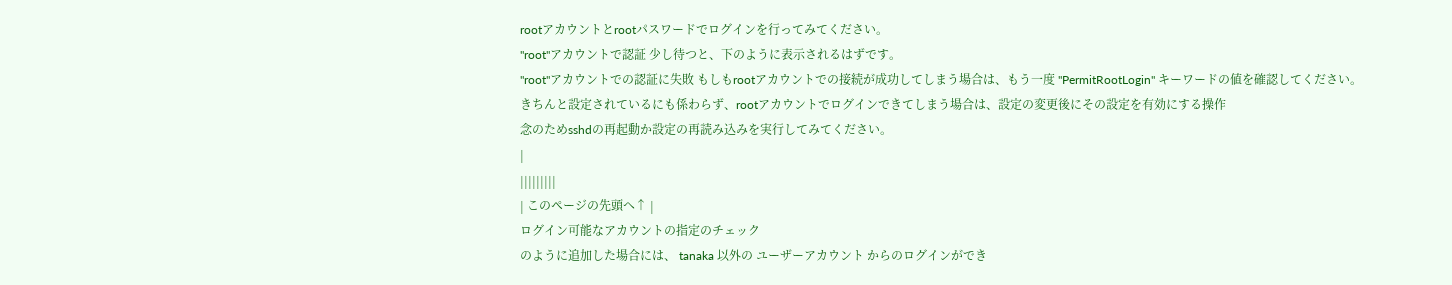rootアカウントとrootパスワードでログインを行ってみてください。
"root"アカウントで認証 少し待つと、下のように表示されるはずです。
"root"アカウントでの認証に失敗 もしもrootアカウントでの接続が成功してしまう場合は、もう一度 "PermitRootLogin" キーワードの値を確認してください。
きちんと設定されているにも係わらず、rootアカウントでログインできてしまう場合は、設定の変更後にその設定を有効にする操作
念のためsshdの再起動か設定の再読み込みを実行してみてください。
|
|||||||||
| このページの先頭へ↑ |
ログイン可能なアカウントの指定のチェック
のように追加した場合には、 tanaka 以外の ユーザーアカウント からのログインができ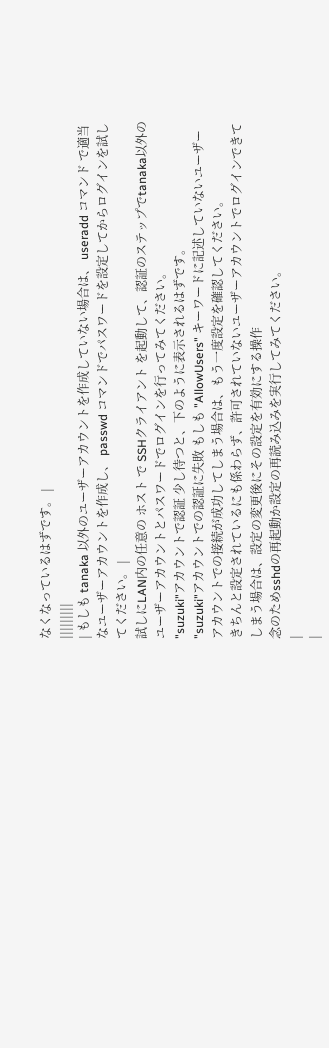なくなっているはずです。 |
|||||||||
| もしも tanaka 以外のユーザーアカウントを作成していない場合は、 useradd コマンド で適当なユーザーアカウントを作成し、 passwd コマンドでパスワードを設定してからログインを試してください。 |
試しにLAN内の任意の ホスト で SSHクライアント を起動して、認証のステップでtanaka以外のユーザーアカウントとパスワードでログインを行ってみてください。
"suzuki"アカウントで認証 少し待つと、下のように表示されるはずです。
"suzuki"アカウントでの認証に失敗 もしも "AllowUsers" キーワードに記述していないユーザーアカウントでの接続が成功してしまう場合は、もう一度設定を確認してください。
きちんと設定されているにも係わらず、許可されていないユーザーアカウントでログインできてしまう場合は、設定の変更後にその設定を有効にする操作
念のためsshdの再起動か設定の再読み込みを実行してみてください。
|
|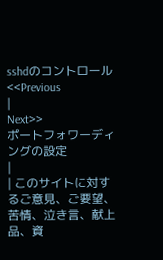sshdのコントロール
<<Previous
|
Next>>
ポートフォワーディングの設定
|
| このサイトに対するご意見、ご要望、苦情、泣き言、献上品、資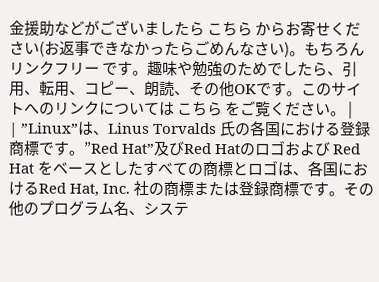金援助などがございましたら こちら からお寄せください(お返事できなかったらごめんなさい)。もちろん リンクフリー です。趣味や勉強のためでしたら、引用、転用、コピー、朗読、その他OKです。このサイトへのリンクについては こちら をご覧ください。 |
| ”Linux”は、Linus Torvalds 氏の各国における登録商標です。”Red Hat”及びRed Hatのロゴおよび Red Hat をベースとしたすべての商標とロゴは、各国におけるRed Hat, Inc. 社の商標または登録商標です。その他のプログラム名、システ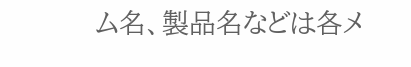ム名、製品名などは各メ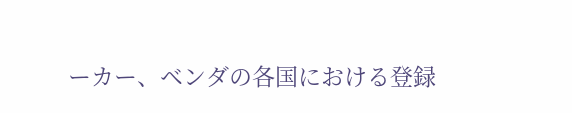ーカー、ベンダの各国における登録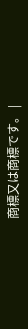商標又は商標です。 |